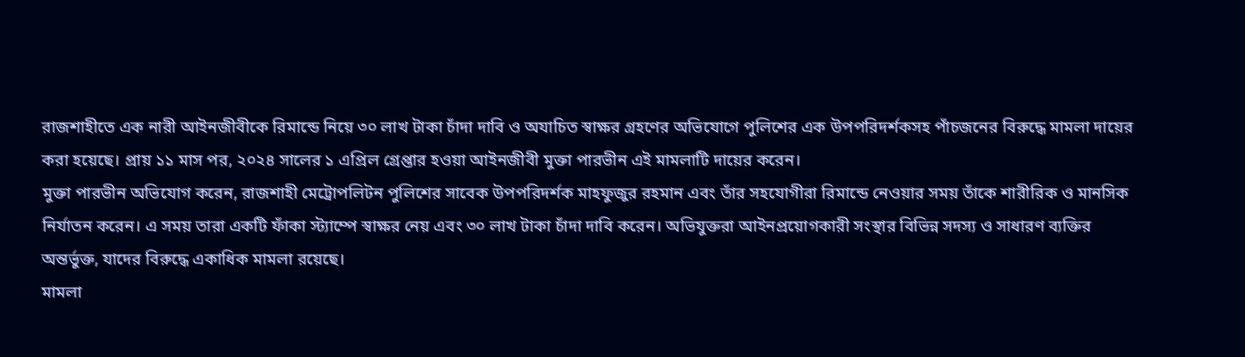রাজশাহীতে এক নারী আইনজীবীকে রিমান্ডে নিয়ে ৩০ লাখ টাকা চাঁদা দাবি ও অযাচিত স্বাক্ষর গ্রহণের অভিযোগে পুলিশের এক উপপরিদর্শকসহ পাঁচজনের বিরুদ্ধে মামলা দায়ের করা হয়েছে। প্রায় ১১ মাস পর, ২০২৪ সালের ১ এপ্রিল গ্রেপ্তার হওয়া আইনজীবী মুক্তা পারভীন এই মামলাটি দায়ের করেন।
মুক্তা পারভীন অভিযোগ করেন, রাজশাহী মেট্রোপলিটন পুলিশের সাবেক উপপরিদর্শক মাহফুজুর রহমান এবং তাঁর সহযোগীরা রিমান্ডে নেওয়ার সময় তাঁকে শারীরিক ও মানসিক নির্যাতন করেন। এ সময় তারা একটি ফাঁকা স্ট্যাম্পে স্বাক্ষর নেয় এবং ৩০ লাখ টাকা চাঁদা দাবি করেন। অভিযুক্তরা আইনপ্রয়োগকারী সংস্থার বিভিন্ন সদস্য ও সাধারণ ব্যক্তির অন্তর্ভুক্ত, যাদের বিরুদ্ধে একাধিক মামলা রয়েছে।
মামলা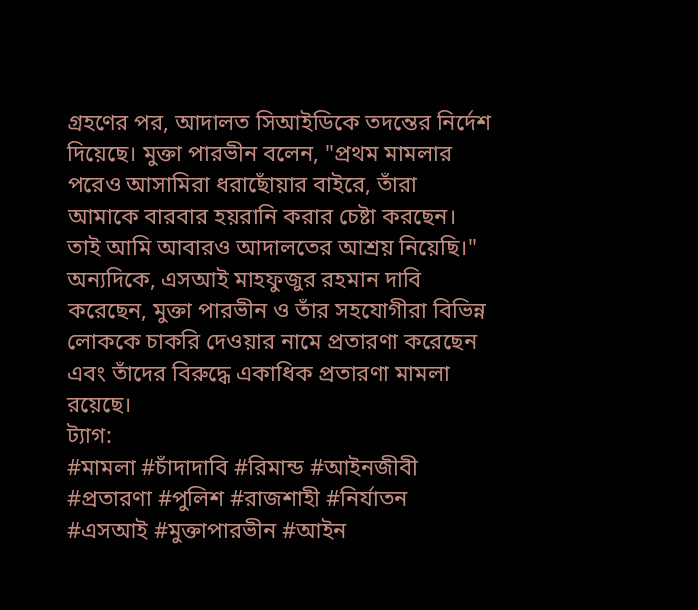গ্রহণের পর, আদালত সিআইডিকে তদন্তের নির্দেশ দিয়েছে। মুক্তা পারভীন বলেন, "প্রথম মামলার পরেও আসামিরা ধরাছোঁয়ার বাইরে, তাঁরা আমাকে বারবার হয়রানি করার চেষ্টা করছেন। তাই আমি আবারও আদালতের আশ্রয় নিয়েছি।"
অন্যদিকে, এসআই মাহফুজুর রহমান দাবি করেছেন, মুক্তা পারভীন ও তাঁর সহযোগীরা বিভিন্ন লোককে চাকরি দেওয়ার নামে প্রতারণা করেছেন এবং তাঁদের বিরুদ্ধে একাধিক প্রতারণা মামলা রয়েছে।
ট্যাগ:
#মামলা #চাঁদাদাবি #রিমান্ড #আইনজীবী #প্রতারণা #পুলিশ #রাজশাহী #নির্যাতন #এসআই #মুক্তাপারভীন #আইন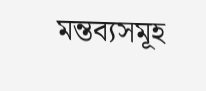মন্তব্যসমূহ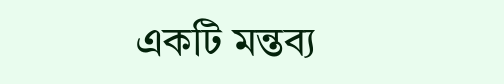একটি মন্তব্য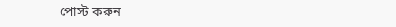পোস্ট করুন